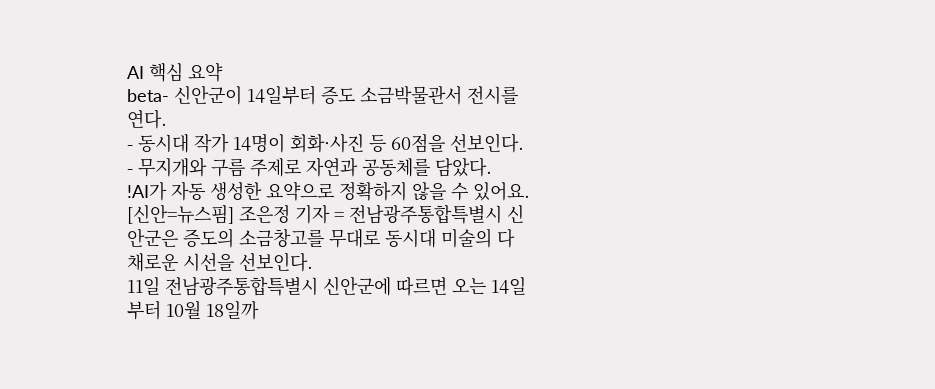AI 핵심 요약
beta- 신안군이 14일부터 증도 소금박물관서 전시를 연다.
- 동시대 작가 14명이 회화·사진 등 60점을 선보인다.
- 무지개와 구름 주제로 자연과 공동체를 담았다.
!AI가 자동 생성한 요약으로 정확하지 않을 수 있어요.
[신안=뉴스핌] 조은정 기자 = 전남광주통합특별시 신안군은 증도의 소금창고를 무대로 동시대 미술의 다채로운 시선을 선보인다.
11일 전남광주통합특별시 신안군에 따르면 오는 14일부터 10월 18일까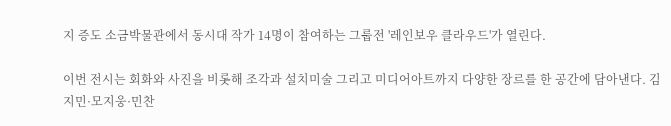지 증도 소금박물관에서 동시대 작가 14명이 참여하는 그룹전 '레인보우 클라우드'가 열린다.

이번 전시는 회화와 사진을 비롯해 조각과 설치미술 그리고 미디어아트까지 다양한 장르를 한 공간에 담아낸다. 김지민·모지웅·민찬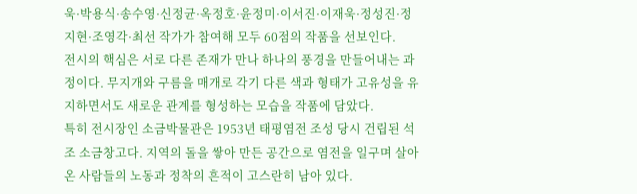욱·박용식·송수영·신정균·옥정호·윤정미·이서진·이재욱·정성진·정지현·조영각·최선 작가가 참여해 모두 60점의 작품을 선보인다.
전시의 핵심은 서로 다른 존재가 만나 하나의 풍경을 만들어내는 과정이다. 무지개와 구름을 매개로 각기 다른 색과 형태가 고유성을 유지하면서도 새로운 관계를 형성하는 모습을 작품에 담았다.
특히 전시장인 소금박물관은 1953년 태평염전 조성 당시 건립된 석조 소금창고다. 지역의 돌을 쌓아 만든 공간으로 염전을 일구며 살아온 사람들의 노동과 정착의 흔적이 고스란히 남아 있다.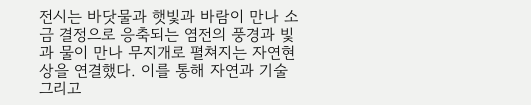전시는 바닷물과 햇빛과 바람이 만나 소금 결정으로 응축되는 염전의 풍경과 빛과 물이 만나 무지개로 펼쳐지는 자연현상을 연결했다. 이를 통해 자연과 기술 그리고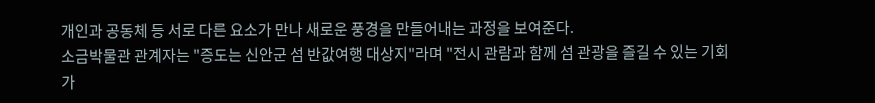개인과 공동체 등 서로 다른 요소가 만나 새로운 풍경을 만들어내는 과정을 보여준다.
소금박물관 관계자는 "증도는 신안군 섬 반값여행 대상지"라며 "전시 관람과 함께 섬 관광을 즐길 수 있는 기회가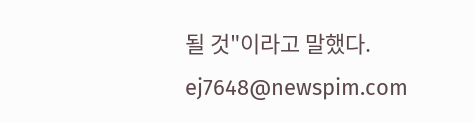될 것"이라고 말했다.
ej7648@newspim.com